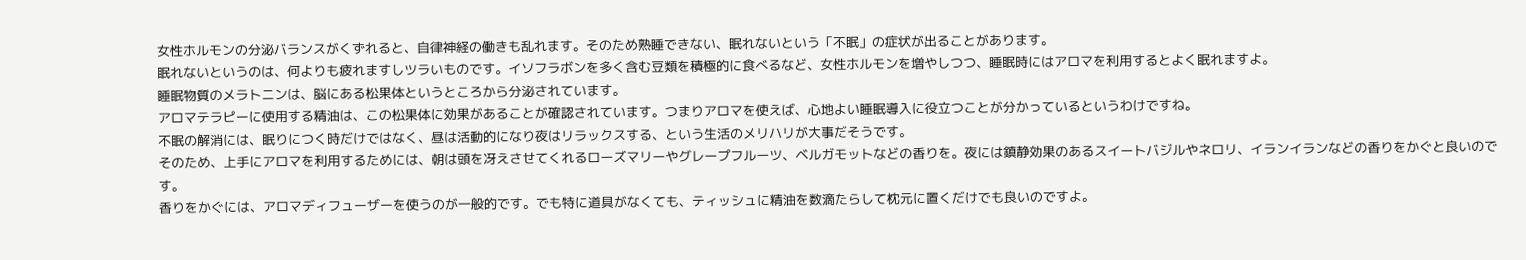女性ホルモンの分泌バランスがくずれると、自律神経の働きも乱れます。そのため熟睡できない、眠れないという「不眠」の症状が出ることがあります。
眠れないというのは、何よりも疲れますしツラいものです。イソフラボンを多く含む豆類を積極的に食べるなど、女性ホルモンを増やしつつ、睡眠時にはアロマを利用するとよく眠れますよ。
睡眠物質のメラトニンは、脳にある松果体というところから分泌されています。
アロマテラピーに使用する精油は、この松果体に効果があることが確認されています。つまりアロマを使えば、心地よい睡眠導入に役立つことが分かっているというわけですね。
不眠の解消には、眠りにつく時だけではなく、昼は活動的になり夜はリラックスする、という生活のメリハリが大事だそうです。
そのため、上手にアロマを利用するためには、朝は頭を冴えさせてくれるローズマリーやグレープフルーツ、ベルガモットなどの香りを。夜には鎮静効果のあるスイートバジルやネロリ、イランイランなどの香りをかぐと良いのです。
香りをかぐには、アロマディフューザーを使うのが一般的です。でも特に道具がなくても、ティッシュに精油を数滴たらして枕元に置くだけでも良いのですよ。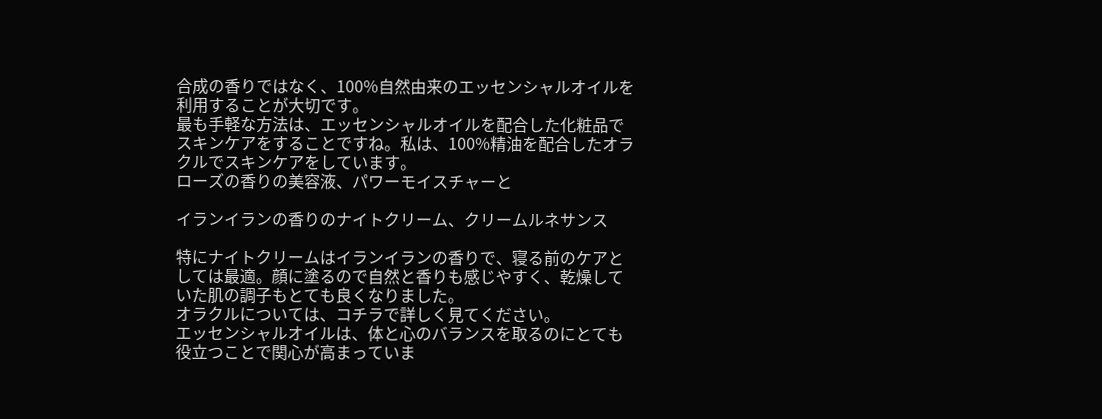合成の香りではなく、100%自然由来のエッセンシャルオイルを利用することが大切です。
最も手軽な方法は、エッセンシャルオイルを配合した化粧品でスキンケアをすることですね。私は、100%精油を配合したオラクルでスキンケアをしています。
ローズの香りの美容液、パワーモイスチャーと

イランイランの香りのナイトクリーム、クリームルネサンス

特にナイトクリームはイランイランの香りで、寝る前のケアとしては最適。顔に塗るので自然と香りも感じやすく、乾燥していた肌の調子もとても良くなりました。
オラクルについては、コチラで詳しく見てください。
エッセンシャルオイルは、体と心のバランスを取るのにとても役立つことで関心が高まっていま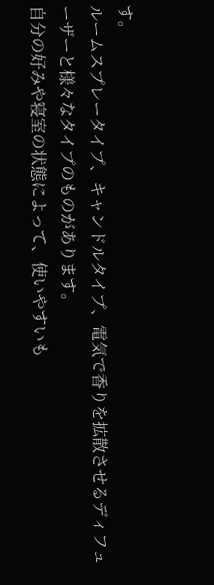す。
ルームスプレータイプ、キャンドルタイプ、電気で香りを拡散させるディフューザーと様々なタイプのものがあります。
自分の好みや寝室の状態によって、使いやすいも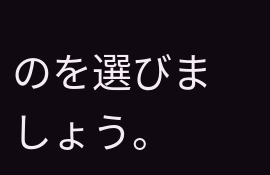のを選びましょう。